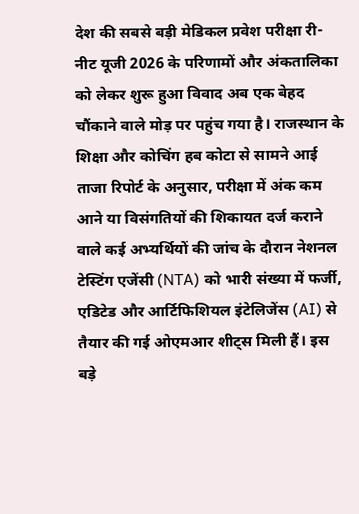देश की सबसे बड़ी मेडिकल प्रवेश परीक्षा री-नीट यूजी 2026 के परिणामों और अंकतालिका को लेकर शुरू हुआ विवाद अब एक बेहद चौंकाने वाले मोड़ पर पहुंच गया है। राजस्थान के शिक्षा और कोचिंग हब कोटा से सामने आई ताजा रिपोर्ट के अनुसार, परीक्षा में अंक कम आने या विसंगतियों की शिकायत दर्ज कराने वाले कई अभ्यर्थियों की जांच के दौरान नेशनल टेस्टिंग एजेंसी (NTA) को भारी संख्या में फर्जी, एडिटेड और आर्टिफिशियल इंटेलिजेंस (AI) से तैयार की गई ओएमआर शीट्स मिली हैं। इस बड़े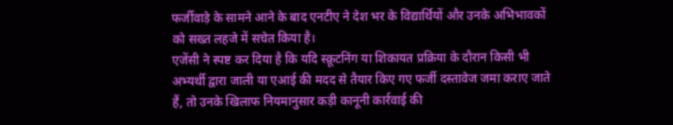फर्जीवाड़े के सामने आने के बाद एनटीए ने देश भर के विद्यार्थियों और उनके अभिभावकों को सख्त लहजे में सचेत किया है।
एजेंसी ने स्पष्ट कर दिया है कि यदि स्क्रूटनिंग या शिकायत प्रक्रिया के दौरान किसी भी अभ्यर्थी द्वारा जाली या एआई की मदद से तैयार किए गए फर्जी दस्तावेज जमा कराए जाते हैं, तो उनके खिलाफ नियमानुसार कड़ी कानूनी कार्रवाई की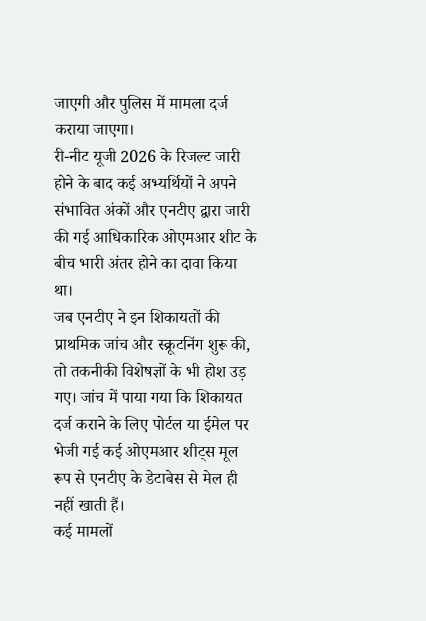जाएगी और पुलिस में मामला दर्ज कराया जाएगा।
री-नीट यूजी 2026 के रिजल्ट जारी होने के बाद कई अभ्यर्थियों ने अपने संभावित अंकों और एनटीए द्वारा जारी की गई आधिकारिक ओएमआर शीट के बीच भारी अंतर होने का दावा किया था।
जब एनटीए ने इन शिकायतों की प्राथमिक जांच और स्क्रूटनिंग शुरू की, तो तकनीकी विशेषज्ञों के भी होश उड़ गए। जांच में पाया गया कि शिकायत दर्ज कराने के लिए पोर्टल या ईमेल पर भेजी गई कई ओएमआर शीट्स मूल रूप से एनटीए के डेटाबेस से मेल ही नहीं खाती हैं।
कई मामलों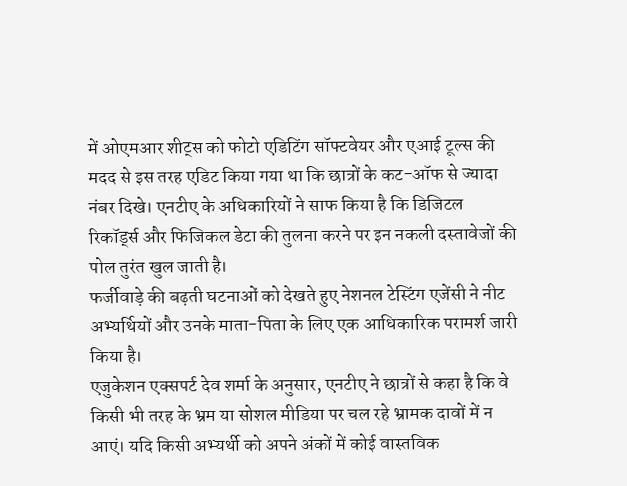में ओएमआर शीट्स को फोटो एडिटिंग सॉफ्टवेयर और एआई टूल्स की मदद से इस तरह एडिट किया गया था कि छात्रों के कट-ऑफ से ज्यादा नंबर दिखे। एनटीए के अधिकारियों ने साफ किया है कि डिजिटल रिकॉर्ड्स और फिजिकल डेटा की तुलना करने पर इन नकली दस्तावेजों की पोल तुरंत खुल जाती है।
फर्जीवाड़े की बढ़ती घटनाओं को देखते हुए नेशनल टेस्टिंग एजेंसी ने नीट अभ्यर्थियों और उनके माता-पिता के लिए एक आधिकारिक परामर्श जारी किया है।
एजुकेशन एक्सपर्ट देव शर्मा के अनुसार, एनटीए ने छात्रों से कहा है कि वे किसी भी तरह के भ्रम या सोशल मीडिया पर चल रहे भ्रामक दावों में न आएं। यदि किसी अभ्यर्थी को अपने अंकों में कोई वास्तविक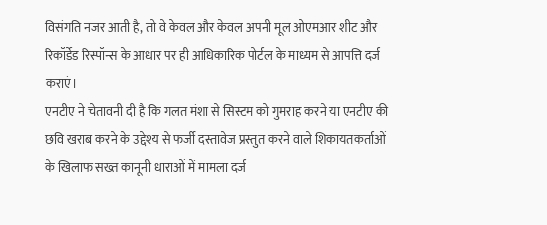विसंगति नजर आती है, तो वे केवल और केवल अपनी मूल ओएमआर शीट और रिकॉर्डेड रिस्पॉन्स के आधार पर ही आधिकारिक पोर्टल के माध्यम से आपत्ति दर्ज कराएं।
एनटीए ने चेतावनी दी है कि गलत मंशा से सिस्टम को गुमराह करने या एनटीए की छवि खराब करने के उद्देश्य से फर्जी दस्तावेज प्रस्तुत करने वाले शिकायतकर्ताओं के खिलाफ सख्त कानूनी धाराओं में मामला दर्ज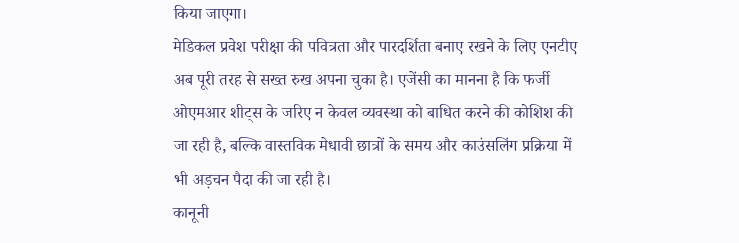किया जाएगा।
मेडिकल प्रवेश परीक्षा की पवित्रता और पारदर्शिता बनाए रखने के लिए एनटीए अब पूरी तरह से सख्त रुख अपना चुका है। एजेंसी का मानना है कि फर्जी ओएमआर शीट्स के जरिए न केवल व्यवस्था को बाधित करने की कोशिश की जा रही है, बल्कि वास्तविक मेधावी छात्रों के समय और काउंसलिंग प्रक्रिया में भी अड़चन पैदा की जा रही है।
कानूनी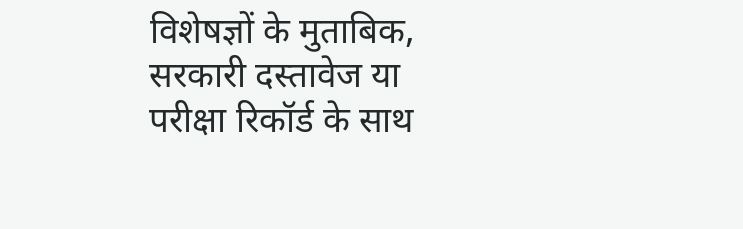विशेषज्ञों के मुताबिक, सरकारी दस्तावेज या परीक्षा रिकॉर्ड के साथ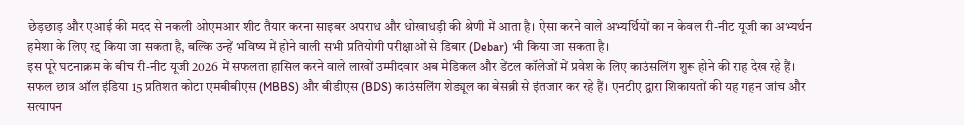छेड़छाड़ और एआई की मदद से नकली ओएमआर शीट तैयार करना साइबर अपराध और धोखाधड़ी की श्रेणी में आता है। ऐसा करने वाले अभ्यर्थियों का न केवल री-नीट यूजी का अभ्यर्थन हमेशा के लिए रद्द किया जा सकता है, बल्कि उन्हें भविष्य में होने वाली सभी प्रतियोगी परीक्षाओं से डिबार (Debar) भी किया जा सकता है।
इस पूरे घटनाक्रम के बीच री-नीट यूजी 2026 में सफलता हासिल करने वाले लाखों उम्मीदवार अब मेडिकल और डेंटल कॉलेजों में प्रवेश के लिए काउंसलिंग शुरू होने की राह देख रहे हैं।
सफल छात्र ऑल इंडिया 15 प्रतिशत कोटा एमबीबीएस (MBBS) और बीडीएस (BDS) काउंसलिंग शेड्यूल का बेसब्री से इंतजार कर रहे हैं। एनटीए द्वारा शिकायतों की यह गहन जांच और सत्यापन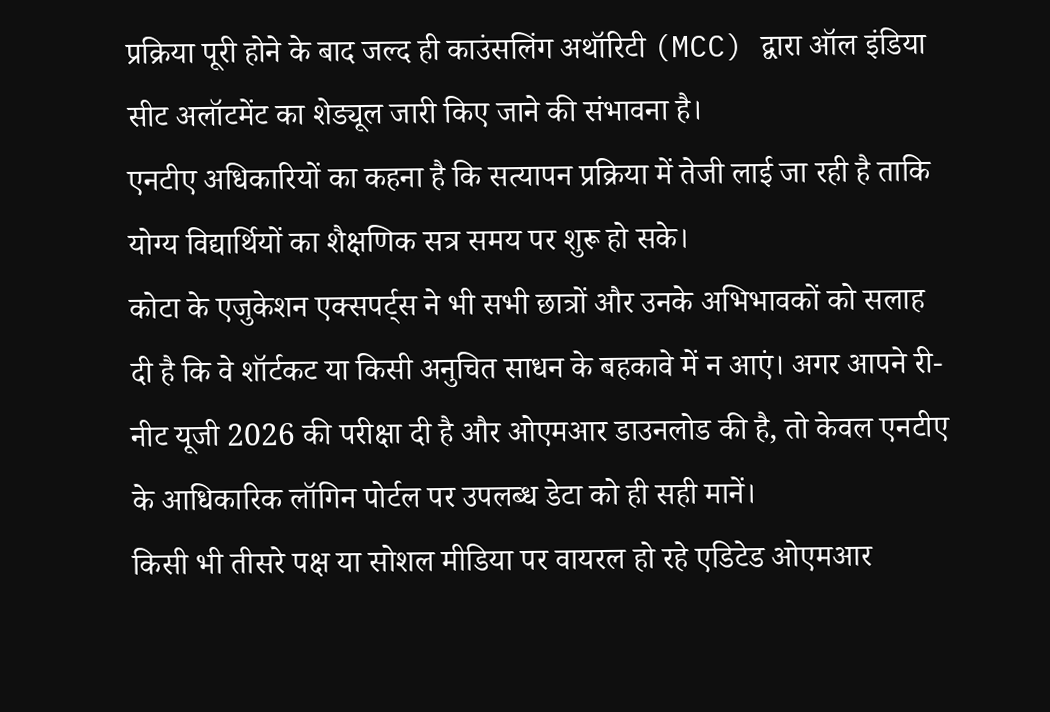प्रक्रिया पूरी होने के बाद जल्द ही काउंसलिंग अथॉरिटी (MCC) द्वारा ऑल इंडिया सीट अलॉटमेंट का शेड्यूल जारी किए जाने की संभावना है।
एनटीए अधिकारियों का कहना है कि सत्यापन प्रक्रिया में तेजी लाई जा रही है ताकि योग्य विद्यार्थियों का शैक्षणिक सत्र समय पर शुरू हो सके।
कोटा के एजुकेशन एक्सपर्ट्स ने भी सभी छात्रों और उनके अभिभावकों को सलाह दी है कि वे शॉर्टकट या किसी अनुचित साधन के बहकावे में न आएं। अगर आपने री-नीट यूजी 2026 की परीक्षा दी है और ओएमआर डाउनलोड की है, तो केवल एनटीए के आधिकारिक लॉगिन पोर्टल पर उपलब्ध डेटा को ही सही मानें।
किसी भी तीसरे पक्ष या सोशल मीडिया पर वायरल हो रहे एडिटेड ओएमआर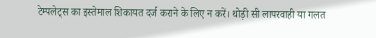टेम्पलेट्स का इस्तेमाल शिकायत दर्ज कराने के लिए न करें। थोड़ी सी लापरवाही या गलत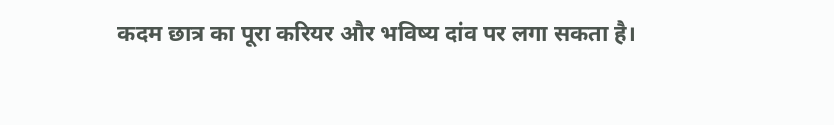कदम छात्र का पूरा करियर और भविष्य दांव पर लगा सकता है।